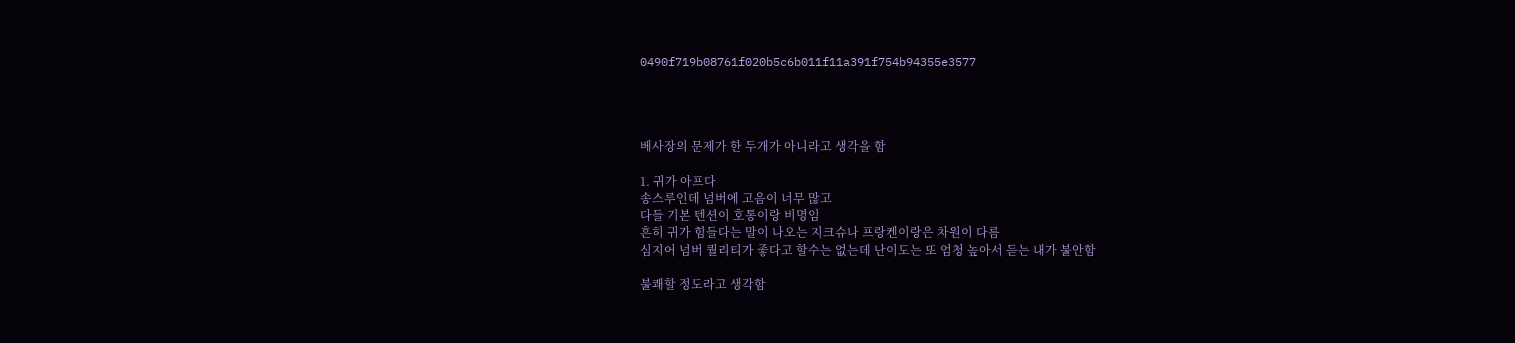0490f719b08761f020b5c6b011f11a391f754b94355e3577




베사장의 문제가 한 두개가 아니라고 생각을 함

1. 귀가 아프다
송스루인데 넘버에 고음이 너무 많고
다들 기본 텐션이 호통이랑 비명임
흔히 귀가 힘들다는 말이 나오는 지크슈나 프랑켄이랑은 차원이 다름
심지어 넘버 퀄리티가 좋다고 할수는 없는데 난이도는 또 엄청 높아서 듣는 내가 불안함

불쾌할 정도라고 생각함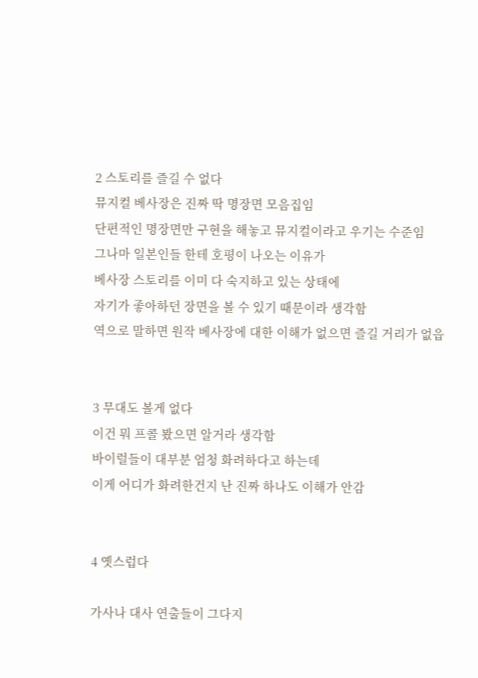2 스토리를 즐길 수 없다
뮤지컬 베사장은 진짜 딱 명장면 모음집임
단편적인 명장면만 구현을 해놓고 뮤지컬이라고 우기는 수준임
그나마 일본인들 한테 호평이 나오는 이유가
베사장 스토리를 이미 다 숙지하고 있는 상태에
자기가 좋아하던 장면을 볼 수 있기 때문이라 생각함
역으로 말하면 원작 베사장에 대한 이해가 없으면 즐길 거리가 없읍


3 무대도 볼게 없다
이건 뭐 프콜 봤으면 알거라 생각함
바이럴들이 대부분 엄청 화려하다고 하는데
이게 어디가 화려한건지 난 진짜 하나도 이해가 안감


4 옛스럽다

가사나 대사 연출들이 그다지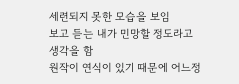세련되지 못한 모습을 보임
보고 듣는 내가 민망할 정도라고 생각을 함
원작이 연식이 있기 때문에 어느정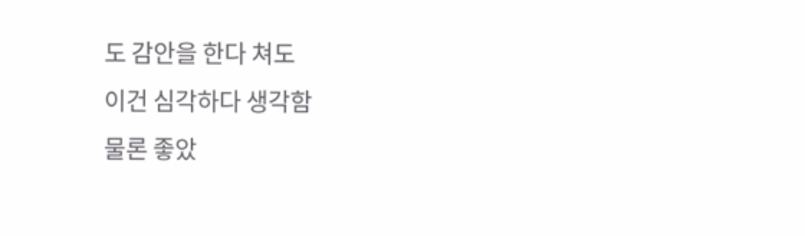도 감안을 한다 쳐도
이건 심각하다 생각함
물론 좋았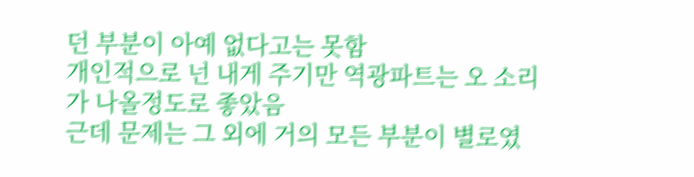던 부분이 아예 없다고는 못함
개인적으로 넌 내게 주기만 역광파트는 오 소리가 나올정도로 좋았음
근데 문제는 그 외에 거의 모든 부분이 별로였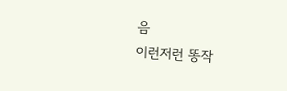음
이런저런 똥작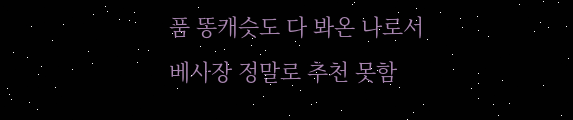품 똥캐슷도 다 봐온 나로서
베사장 정말로 추천 못함